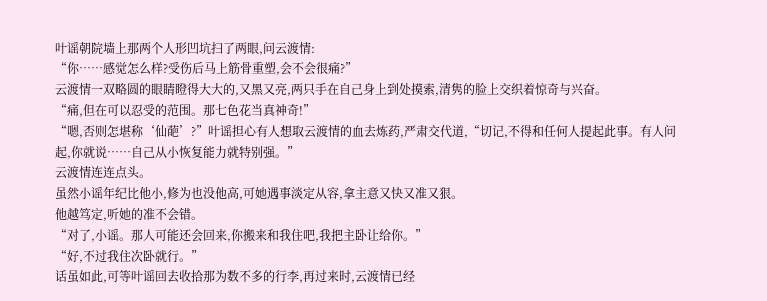叶谣朝院墙上那两个人形凹坑扫了两眼,问云渡情:
“你……感觉怎么样?受伤后马上筋骨重塑,会不会很痛?”
云渡情一双略圆的眼睛瞪得大大的,又黑又亮,两只手在自己身上到处摸索,清隽的脸上交织着惊奇与兴奋。
“痛,但在可以忍受的范围。那七色花当真神奇!”
“嗯,否则怎堪称‘仙葩’?”叶谣担心有人想取云渡情的血去炼药,严肃交代道,“切记,不得和任何人提起此事。有人问起,你就说……自己从小恢复能力就特别强。”
云渡情连连点头。
虽然小谣年纪比他小,修为也没他高,可她遇事淡定从容,拿主意又快又准又狠。
他越笃定,听她的准不会错。
“对了,小谣。那人可能还会回来,你搬来和我住吧,我把主卧让给你。”
“好,不过我住次卧就行。”
话虽如此,可等叶谣回去收拾那为数不多的行李,再过来时,云渡情已经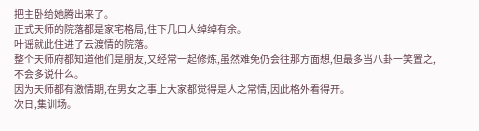把主卧给她腾出来了。
正式天师的院落都是家宅格局,住下几口人绰绰有余。
叶谣就此住进了云渡情的院落。
整个天师府都知道他们是朋友,又经常一起修炼,虽然难免仍会往那方面想,但最多当八卦一笑置之,不会多说什么。
因为天师都有激情期,在男女之事上大家都觉得是人之常情,因此格外看得开。
次日,集训场。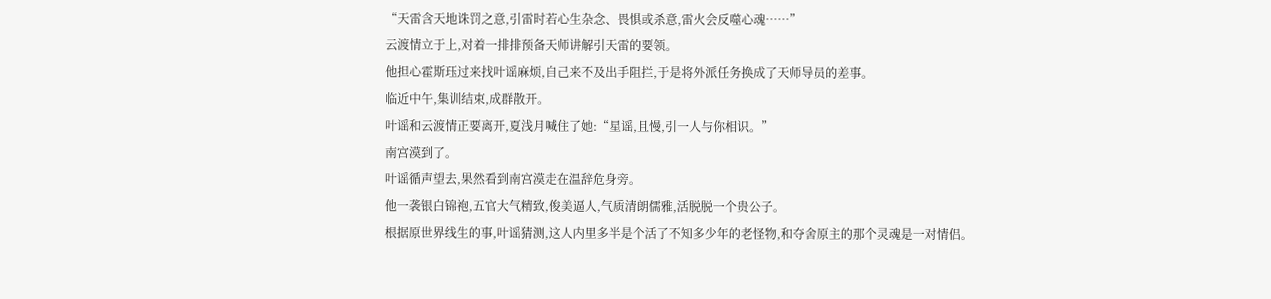“天雷含天地诛罚之意,引雷时若心生杂念、畏惧或杀意,雷火会反噬心魂……”
云渡情立于上,对着一排排预备天师讲解引天雷的要领。
他担心霍斯珏过来找叶谣麻烦,自己来不及出手阻拦,于是将外派任务换成了天师导员的差事。
临近中午,集训结束,成群散开。
叶谣和云渡情正要离开,夏浅月喊住了她:“星谣,且慢,引一人与你相识。”
南宫漠到了。
叶谣循声望去,果然看到南宫漠走在温辞危身旁。
他一袭银白锦袍,五官大气精致,俊美逼人,气质清朗儒雅,活脱脱一个贵公子。
根据原世界线生的事,叶谣猜测,这人内里多半是个活了不知多少年的老怪物,和夺舍原主的那个灵魂是一对情侣。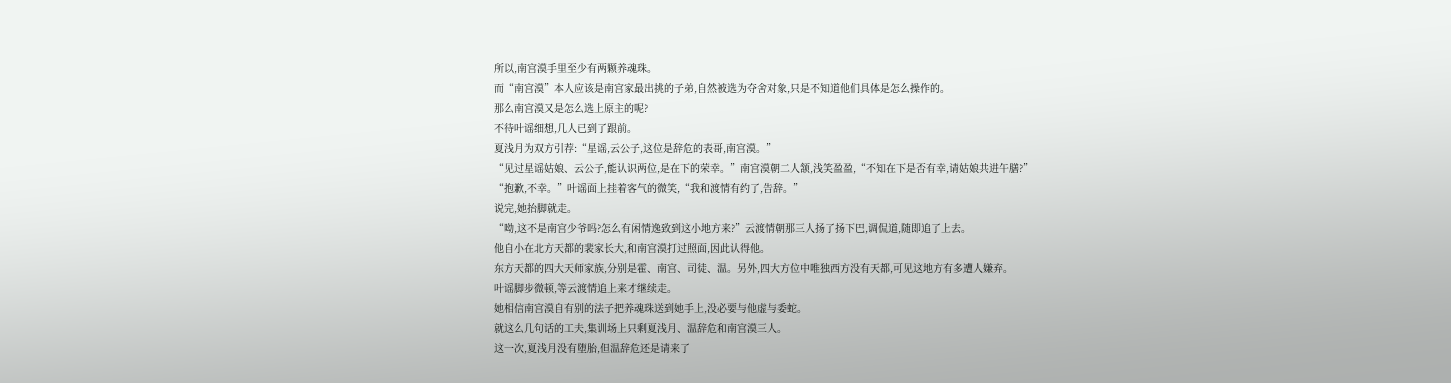所以,南宫漠手里至少有两颗养魂珠。
而“南宫漠”本人应该是南宫家最出挑的子弟,自然被选为夺舍对象,只是不知道他们具体是怎么操作的。
那么南宫漠又是怎么选上原主的呢?
不待叶谣细想,几人已到了跟前。
夏浅月为双方引荐:“星谣,云公子,这位是辞危的表哥,南宫漠。”
“见过星谣姑娘、云公子,能认识两位,是在下的荣幸。”南宫漠朝二人颔,浅笑盈盈,“不知在下是否有幸,请姑娘共进午膳?”
“抱歉,不幸。”叶谣面上挂着客气的微笑,“我和渡情有约了,告辞。”
说完,她抬脚就走。
“呦,这不是南宫少爷吗?怎么有闲情逸致到这小地方来?”云渡情朝那三人扬了扬下巴,调侃道,随即追了上去。
他自小在北方天都的裴家长大,和南宫漠打过照面,因此认得他。
东方天都的四大天师家族,分别是霍、南宫、司徒、温。另外,四大方位中唯独西方没有天都,可见这地方有多遭人嫌弃。
叶谣脚步微顿,等云渡情追上来才继续走。
她相信南宫漠自有别的法子把养魂珠送到她手上,没必要与他虚与委蛇。
就这么几句话的工夫,集训场上只剩夏浅月、温辞危和南宫漠三人。
这一次,夏浅月没有堕胎,但温辞危还是请来了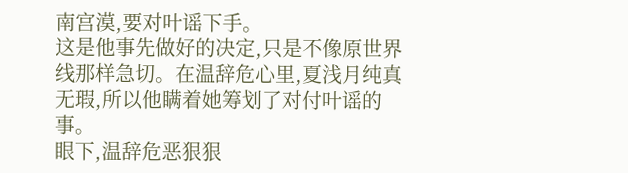南宫漠,要对叶谣下手。
这是他事先做好的决定,只是不像原世界线那样急切。在温辞危心里,夏浅月纯真无瑕,所以他瞒着她筹划了对付叶谣的事。
眼下,温辞危恶狠狠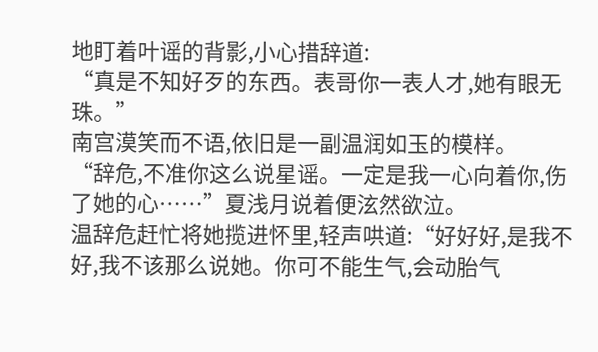地盯着叶谣的背影,小心措辞道:
“真是不知好歹的东西。表哥你一表人才,她有眼无珠。”
南宫漠笑而不语,依旧是一副温润如玉的模样。
“辞危,不准你这么说星谣。一定是我一心向着你,伤了她的心……”夏浅月说着便泫然欲泣。
温辞危赶忙将她揽进怀里,轻声哄道:“好好好,是我不好,我不该那么说她。你可不能生气,会动胎气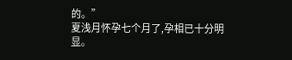的。”
夏浅月怀孕七个月了,孕相已十分明显。